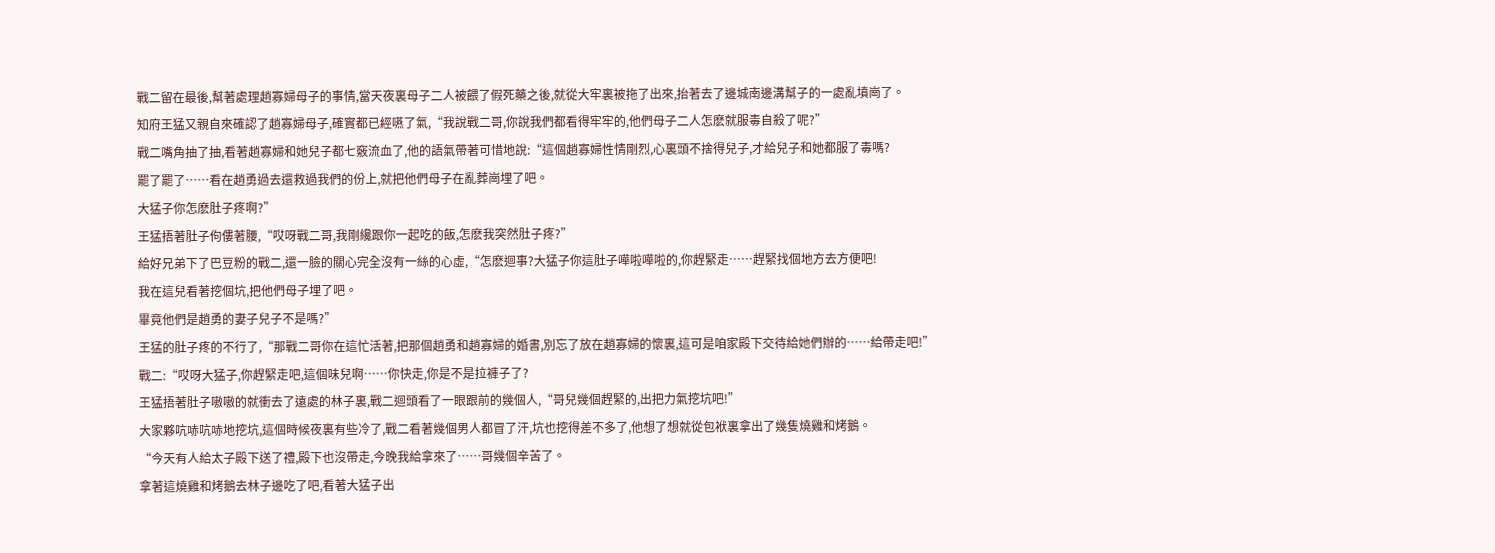戰二留在最後,幫著處理趙寡婦母子的事情,當天夜裏母子二人被餵了假死藥之後,就從大牢裏被拖了出來,抬著去了邊城南邊溝幫子的一處亂墳崗了。
知府王猛又親自來確認了趙寡婦母子,確實都已經嚥了氣,“我說戰二哥,你說我們都看得牢牢的,他們母子二人怎麽就服毒自殺了呢?”
戰二嘴角抽了抽,看著趙寡婦和她兒子都七竅流血了,他的語氣帶著可惜地說:“這個趙寡婦性情剛烈,心裏頭不捨得兒子,才給兒子和她都服了毒嗎?
罷了罷了……看在趙勇過去還救過我們的份上,就把他們母子在亂葬崗埋了吧。
大猛子你怎麽肚子疼啊?”
王猛捂著肚子佝僂著腰,“哎呀戰二哥,我剛纔跟你一起吃的飯,怎麽我突然肚子疼?”
給好兄弟下了巴豆粉的戰二,還一臉的關心完全沒有一絲的心虛,“怎麽迴事?大猛子你這肚子嘩啦嘩啦的,你趕緊走……趕緊找個地方去方便吧!
我在這兒看著挖個坑,把他們母子埋了吧。
畢竟他們是趙勇的妻子兒子不是嗎?”
王猛的肚子疼的不行了,“那戰二哥你在這忙活著,把那個趙勇和趙寡婦的婚書,別忘了放在趙寡婦的懷裏,這可是咱家殿下交待給她們辦的……給帶走吧!”
戰二:“哎呀大猛子,你趕緊走吧,這個味兒啊……你快走,你是不是拉褲子了?
王猛捂著肚子嗷嗷的就衝去了遠處的林子裏,戰二迴頭看了一眼跟前的幾個人,“哥兒幾個趕緊的,出把力氣挖坑吧!”
大家夥吭哧吭哧地挖坑,這個時候夜裏有些冷了,戰二看著幾個男人都冒了汗,坑也挖得差不多了,他想了想就從包袱裏拿出了幾隻燒雞和烤鵝。
“今天有人給太子殿下送了禮,殿下也沒帶走,今晚我給拿來了……哥幾個辛苦了。
拿著這燒雞和烤鵝去林子邊吃了吧,看著大猛子出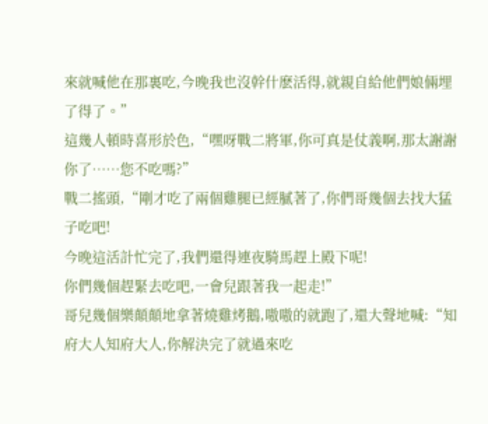來就喊他在那裏吃,今晚我也沒幹什麽活得,就親自給他們娘倆埋了得了。”
這幾人頓時喜形於色,“嘿呀戰二將軍,你可真是仗義啊,那太謝謝你了……您不吃嗎?”
戰二搖頭,“剛才吃了兩個雞腿已經膩著了,你們哥幾個去找大猛子吃吧!
今晚這活計忙完了,我們還得連夜騎馬趕上殿下呢!
你們幾個趕緊去吃吧,一會兒跟著我一起走!”
哥兒幾個樂顛顛地拿著燒雞烤鵝,嗷嗷的就跑了,還大聲地喊:“知府大人知府大人,你解決完了就過來吃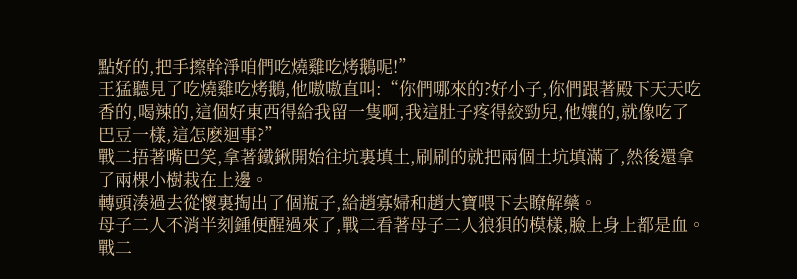點好的,把手擦幹淨咱們吃燒雞吃烤鵝呢!”
王猛聽見了吃燒雞吃烤鵝,他嗷嗷直叫:“你們哪來的?好小子,你們跟著殿下天天吃香的,喝辣的,這個好東西得給我留一隻啊,我這肚子疼得絞勁兒,他孃的,就像吃了巴豆一樣,這怎麽迴事?”
戰二捂著嘴巴笑,拿著鐵鍬開始往坑裏填土,刷刷的就把兩個土坑填滿了,然後還拿了兩棵小樹栽在上邊。
轉頭湊過去從懷裏掏出了個瓶子,給趙寡婦和趙大寶喂下去瞭解藥。
母子二人不消半刻鍾便醒過來了,戰二看著母子二人狼狽的模樣,臉上身上都是血。
戰二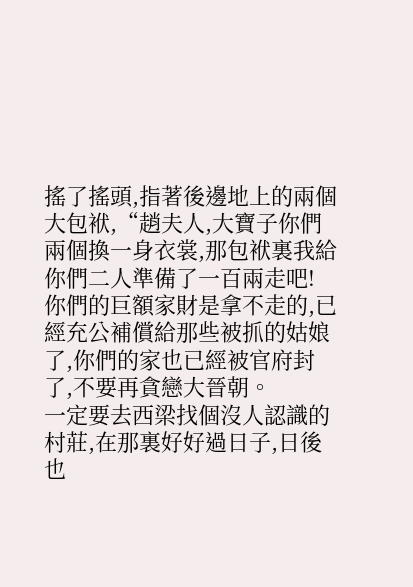搖了搖頭,指著後邊地上的兩個大包袱,“趙夫人,大寶子你們兩個換一身衣裳,那包袱裏我給你們二人準備了一百兩走吧!
你們的巨額家財是拿不走的,已經充公補償給那些被抓的姑娘了,你們的家也已經被官府封了,不要再貪戀大晉朝。
一定要去西梁找個沒人認識的村莊,在那裏好好過日子,日後也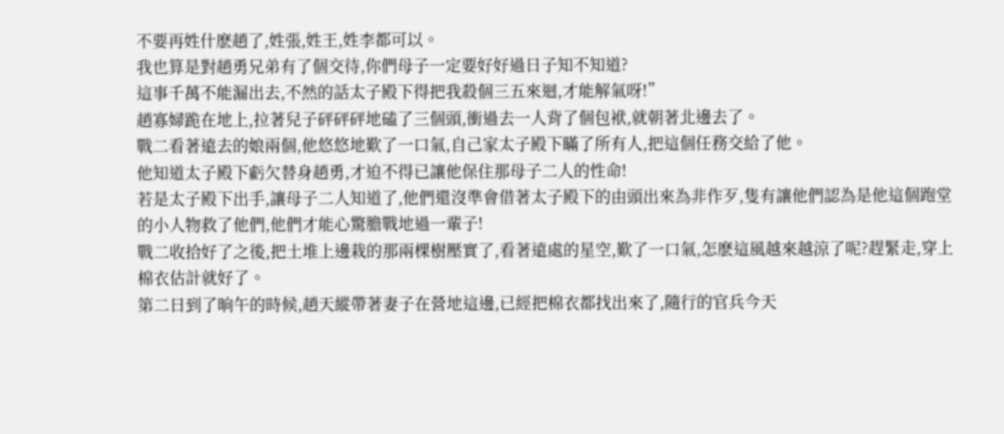不要再姓什麽趙了,姓張,姓王,姓李都可以。
我也算是對趙勇兄弟有了個交待,你們母子一定要好好過日子知不知道?
這事千萬不能漏出去,不然的話太子殿下得把我殺個三五來迴,才能解氣呀!”
趙寡婦跪在地上,拉著兒子砰砰砰地磕了三個頭,衝過去一人背了個包袱,就朝著北邊去了。
戰二看著遠去的娘兩個,他悠悠地歎了一口氣,自己家太子殿下瞞了所有人,把這個任務交給了他。
他知道太子殿下虧欠替身趙勇,才迫不得已讓他保住那母子二人的性命!
若是太子殿下出手,讓母子二人知道了,他們還沒準會借著太子殿下的由頭出來為非作歹,隻有讓他們認為是他這個跑堂的小人物救了他們,他們才能心驚膽戰地過一輩子!
戰二收拾好了之後,把土堆上邊栽的那兩棵樹壓實了,看著遠處的星空,歎了一口氣,怎麽這風越來越涼了呢?趕緊走,穿上棉衣估計就好了。
第二日到了晌午的時候,趙天縱帶著妻子在營地這邊,已經把棉衣都找出來了,隨行的官兵今天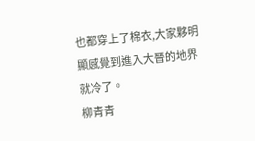也都穿上了棉衣,大家夥明顯感覺到進入大晉的地界就冷了。
柳青青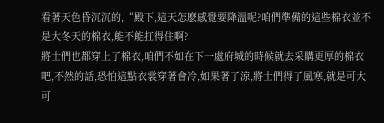看著天色昏沉沉的,“殿下,這天怎麽感覺要降溫呢?咱們準備的這些棉衣並不是大冬天的棉衣,能不能扛得住啊?
將士們也都穿上了棉衣,咱們不如在下一處府城的時候就去采購更厚的棉衣吧,不然的話,恐怕這點衣裳穿著會冷,如果著了涼,將士們得了風寒,就是可大可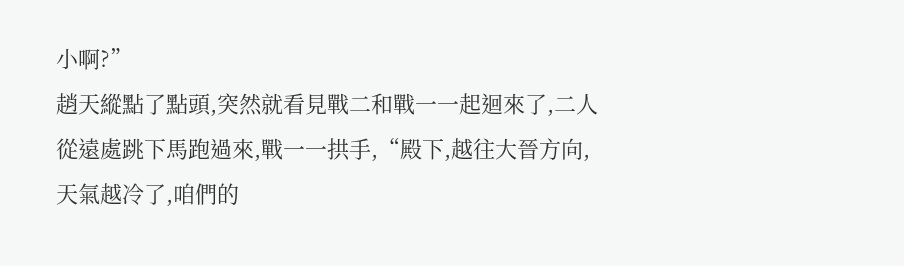小啊?”
趙天縱點了點頭,突然就看見戰二和戰一一起迴來了,二人從遠處跳下馬跑過來,戰一一拱手,“殿下,越往大晉方向,天氣越冷了,咱們的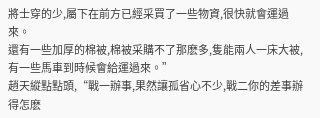將士穿的少,屬下在前方已經采買了一些物資,很快就會運過來。
還有一些加厚的棉被,棉被采購不了那麽多,隻能兩人一床大被,有一些馬車到時候會給運過來。”
趙天縱點點頭,“戰一辦事,果然讓孤省心不少,戰二你的差事辦得怎麽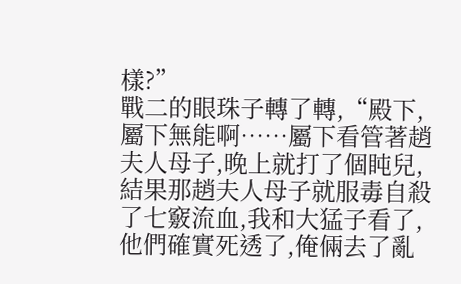樣?”
戰二的眼珠子轉了轉,“殿下,屬下無能啊……屬下看管著趙夫人母子,晚上就打了個盹兒,結果那趙夫人母子就服毒自殺了七竅流血,我和大猛子看了,他們確實死透了,俺倆去了亂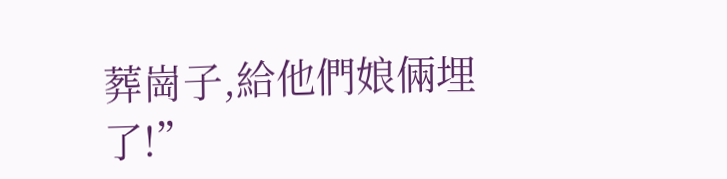葬崗子,給他們娘倆埋了!”